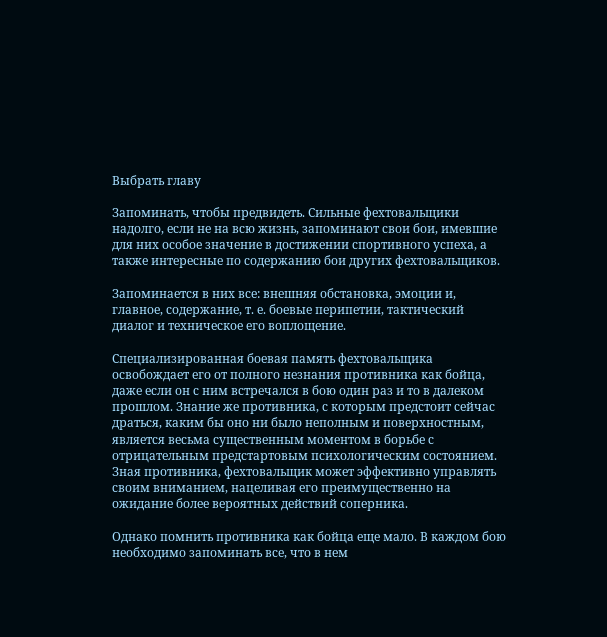Выбрать главу

Запоминать, чтобы предвидеть. Сильные фехтовальщики надолго, если не на всю жизнь, запоминают свои бои, имевшие для них особое значение в достижении спортивного успеха, а также интересные по содержанию бои других фехтовальщиков.

Запоминается в них все: внешняя обстановка, эмоции и, главное, содержание, т. е. боевые перипетии, тактический диалог и техническое его воплощение.

Специализированная боевая память фехтовальщика освобождает его от полного незнания противника как бойца, даже если он с ним встречался в бою один раз и то в далеком прошлом. Знание же противника, с которым предстоит сейчас драться, каким бы оно ни было неполным и поверхностным, является весьма существенным моментом в борьбе с отрицательным предстартовым психологическим состоянием. Зная противника, фехтовальщик может эффективно управлять своим вниманием, нацеливая его преимущественно на ожидание более вероятных действий соперника.

Однако помнить противника как бойца еще мало. В каждом бою необходимо запоминать все, что в нем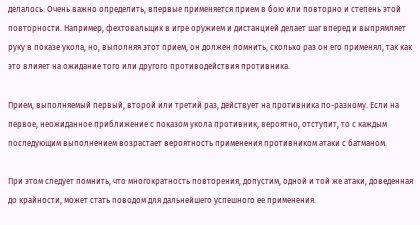делалось. Очень важно определить, впервые применяется прием в бою или повторно и степень этой повторности. Например, фехтовальщик в игре оружием и дистанцией делает шаг вперед и выпрямляет руку в показе укола, но, выполняя этот прием, он должен помнить, сколько раз он его применял, так как это влияет на ожидание того или другого противодействия противника.

Прием, выполняемый первый, второй или третий раз, действует на противника по-разному. Если на первое, неожиданное приближение с показом укола противник, вероятно, отступит, то с каждым последующим выполнением возрастает вероятность применения противником атаки с батманом.

При этом следует помнить, что многократность повторения, допустим, одной и той же атаки, доведенная до крайности, может стать поводом для дальнейшего успешного ее применения.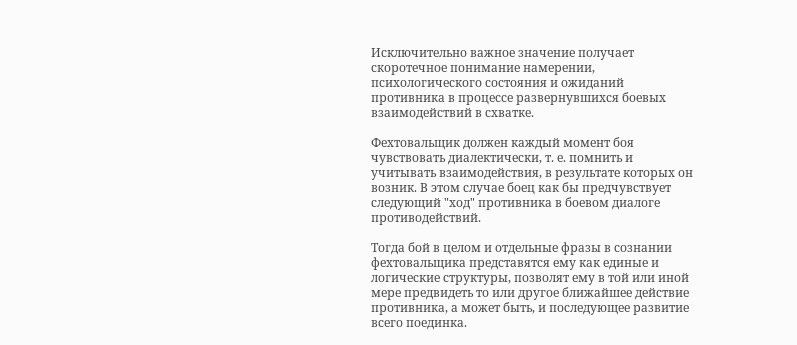Исключительно важное значение получает скоротечное понимание намерении, психологического состояния и ожиданий противника в процессе развернувшихся боевых взаимодействий в схватке.

Фехтовальщик должен каждый момент боя чувствовать диалектически, т. е. помнить и учитывать взаимодействия, в результате которых он возник. В этом случае боец как бы предчувствует следующий "ход" противника в боевом диалоге противодействий.

Тогда бой в целом и отдельные фразы в сознании фехтовальщика представятся ему как единые и логические структуры, позволят ему в той или иной мере предвидеть то или другое ближайшее действие противника, а может быть, и последующее развитие всего поединка.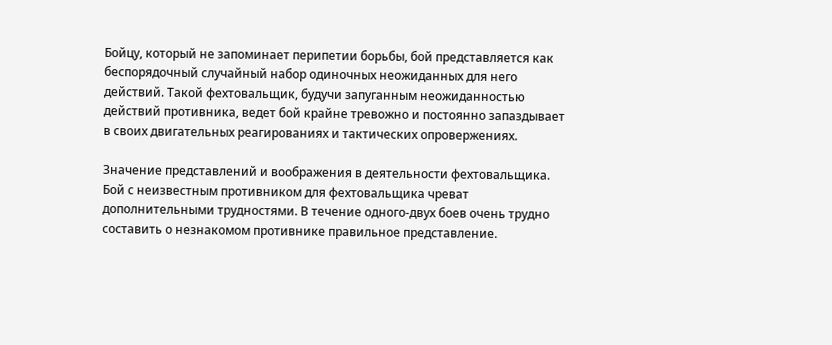Бойцу, который не запоминает перипетии борьбы, бой представляется как беспорядочный случайный набор одиночных неожиданных для него действий. Такой фехтовальщик, будучи запуганным неожиданностью действий противника, ведет бой крайне тревожно и постоянно запаздывает в своих двигательных реагированиях и тактических опровержениях.

Значение представлений и воображения в деятельности фехтовальщика. Бой с неизвестным противником для фехтовальщика чреват дополнительными трудностями. В течение одного-двух боев очень трудно составить о незнакомом противнике правильное представление.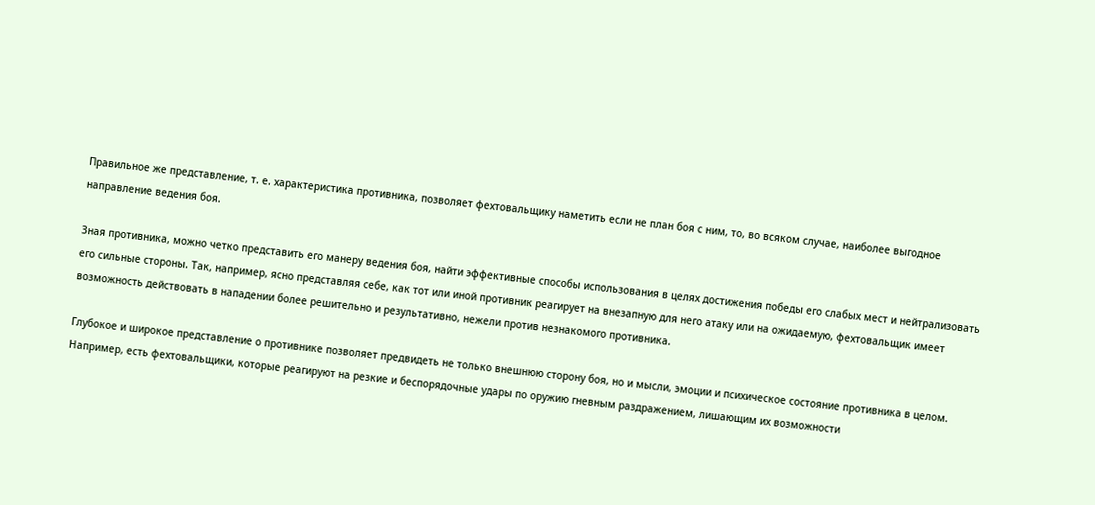Правильное же представление, т. е. характеристика противника, позволяет фехтовальщику наметить если не план боя с ним, то, во всяком случае, наиболее выгодное направление ведения боя.

Зная противника, можно четко представить его манеру ведения боя, найти эффективные способы использования в целях достижения победы его слабых мест и нейтрализовать его сильные стороны. Так, например, ясно представляя себе, как тот или иной противник реагирует на внезапную для него атаку или на ожидаемую, фехтовальщик имеет возможность действовать в нападении более решительно и результативно, нежели против незнакомого противника.

Глубокое и широкое представление о противнике позволяет предвидеть не только внешнюю сторону боя, но и мысли, эмоции и психическое состояние противника в целом. Например, есть фехтовальщики, которые реагируют на резкие и беспорядочные удары по оружию гневным раздражением, лишающим их возможности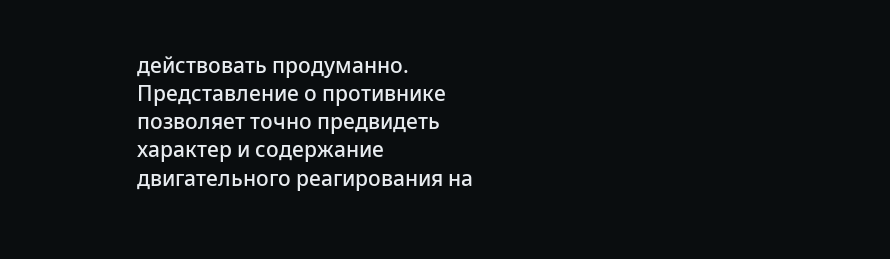действовать продуманно. Представление о противнике позволяет точно предвидеть характер и содержание двигательного реагирования на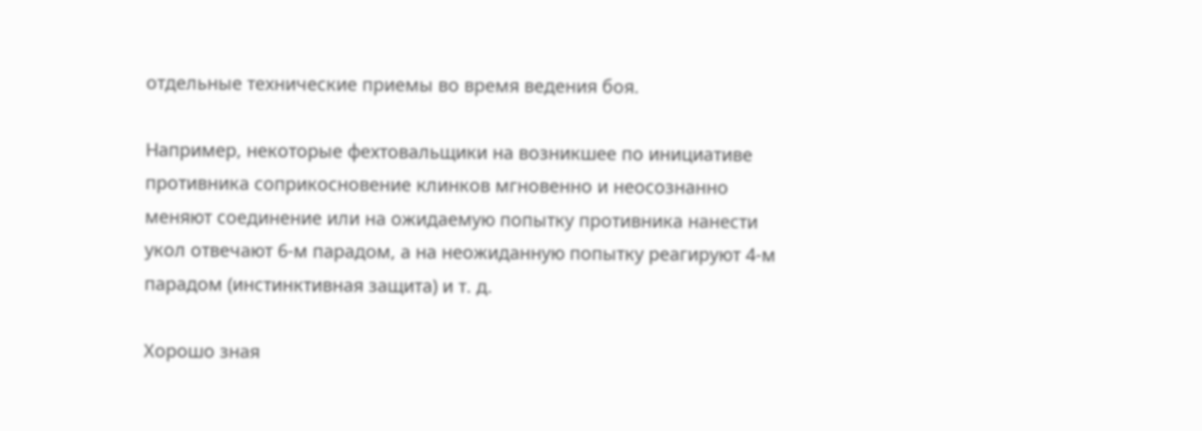отдельные технические приемы во время ведения боя.

Например, некоторые фехтовальщики на возникшее по инициативе противника соприкосновение клинков мгновенно и неосознанно меняют соединение или на ожидаемую попытку противника нанести укол отвечают 6-м парадом, а на неожиданную попытку реагируют 4-м парадом (инстинктивная защита) и т. д.

Хорошо зная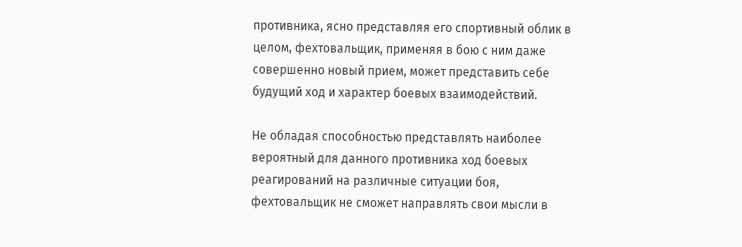противника, ясно представляя его спортивный облик в целом, фехтовальщик, применяя в бою с ним даже совершенно новый прием, может представить себе будущий ход и характер боевых взаимодействий.

Не обладая способностью представлять наиболее вероятный для данного противника ход боевых реагирований на различные ситуации боя, фехтовальщик не сможет направлять свои мысли в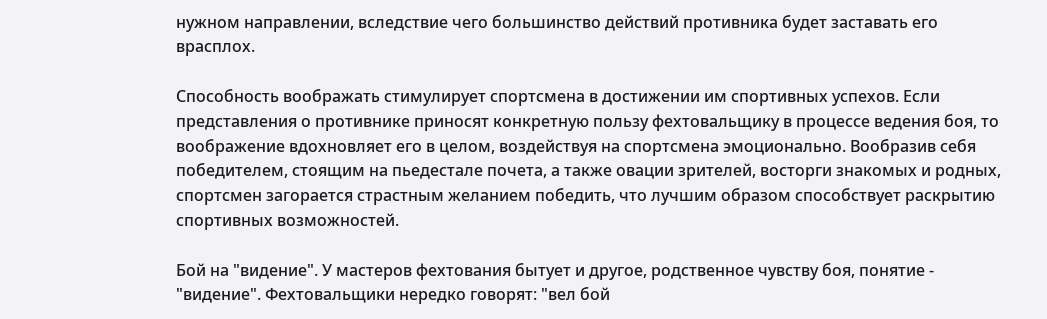нужном направлении, вследствие чего большинство действий противника будет заставать его врасплох.

Способность воображать стимулирует спортсмена в достижении им спортивных успехов. Если представления о противнике приносят конкретную пользу фехтовальщику в процессе ведения боя, то воображение вдохновляет его в целом, воздействуя на спортсмена эмоционально. Вообразив себя победителем, стоящим на пьедестале почета, а также овации зрителей, восторги знакомых и родных, спортсмен загорается страстным желанием победить, что лучшим образом способствует раскрытию спортивных возможностей.

Бой на "видение". У мастеров фехтования бытует и другое, родственное чувству боя, понятие - "видение". Фехтовальщики нередко говорят: "вел бой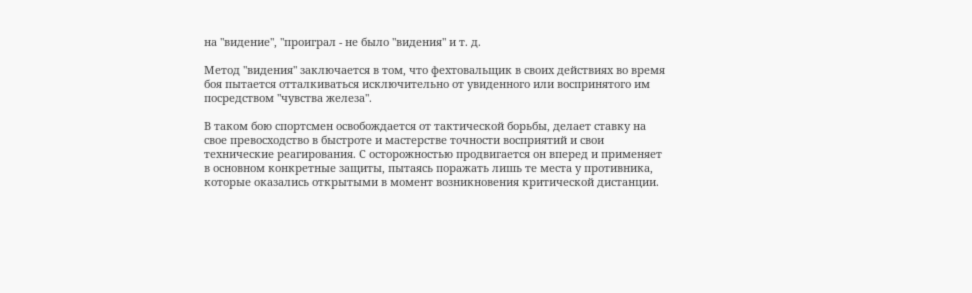на "видение", "проиграл - не было "видения" и т. д.

Метод "видения" заключается в том, что фехтовальщик в своих действиях во время боя пытается отталкиваться исключительно от увиденного или воспринятого им посредством "чувства железа".

В таком бою спортсмен освобождается от тактической борьбы, делает ставку на свое превосходство в быстроте и мастерстве точности восприятий и свои технические реагирования. С осторожностью продвигается он вперед и применяет в основном конкретные защиты, пытаясь поражать лишь те места у противника, которые оказались открытыми в момент возникновения критической дистанции.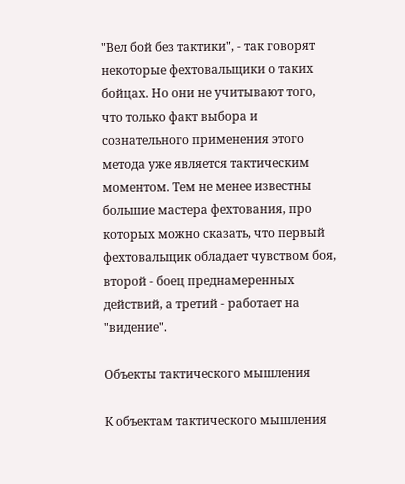"Вел бой без тактики", - так говорят некоторые фехтовальщики о таких бойцах. Но они не учитывают того, что только факт выбора и сознательного применения этого метода уже является тактическим моментом. Тем не менее известны большие мастера фехтования, про которых можно сказать, что первый фехтовальщик обладает чувством боя, второй - боец преднамеренных действий, а третий - работает на "видение".

Объекты тактического мышления

К объектам тактического мышления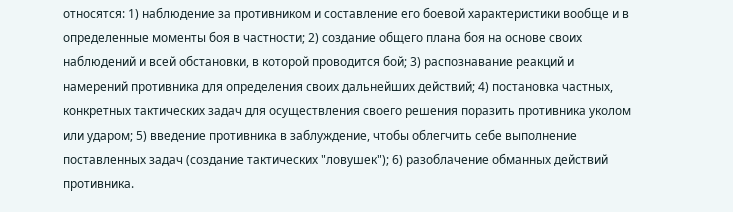относятся: 1) наблюдение за противником и составление его боевой характеристики вообще и в определенные моменты боя в частности; 2) создание общего плана боя на основе своих наблюдений и всей обстановки, в которой проводится бой; 3) распознавание реакций и намерений противника для определения своих дальнейших действий; 4) постановка частных, конкретных тактических задач для осуществления своего решения поразить противника уколом или ударом; 5) введение противника в заблуждение, чтобы облегчить себе выполнение поставленных задач (создание тактических "ловушек"); 6) разоблачение обманных действий противника.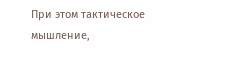При этом тактическое мышление,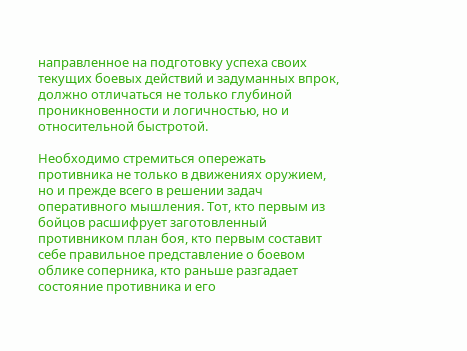направленное на подготовку успеха своих текущих боевых действий и задуманных впрок, должно отличаться не только глубиной проникновенности и логичностью, но и относительной быстротой.

Необходимо стремиться опережать противника не только в движениях оружием, но и прежде всего в решении задач оперативного мышления. Тот, кто первым из бойцов расшифрует заготовленный противником план боя, кто первым составит себе правильное представление о боевом облике соперника, кто раньше разгадает состояние противника и его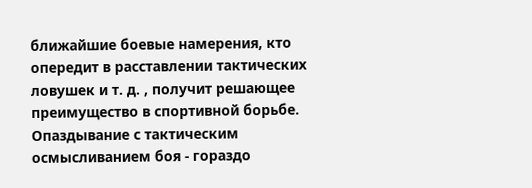ближайшие боевые намерения, кто опередит в расставлении тактических ловушек и т. д. , получит решающее преимущество в спортивной борьбе. Опаздывание с тактическим осмысливанием боя - гораздо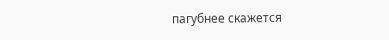пагубнее скажется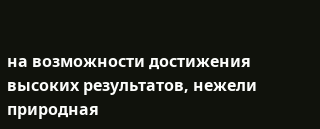на возможности достижения высоких результатов, нежели природная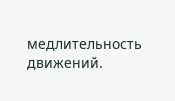медлительность движений.